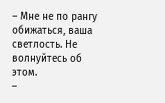– Мне не по рангу обижаться, ваша светлость. Не волнуйтесь об этом.
–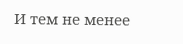И тем не менее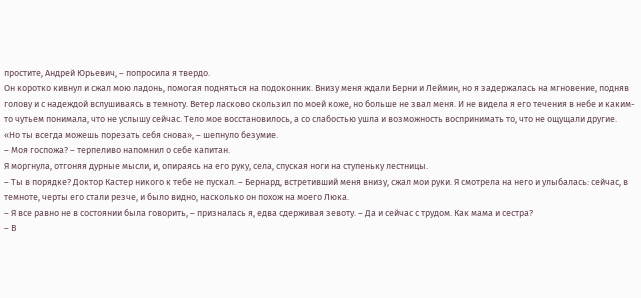простите, Андрей Юрьевич, – попросила я твердо.
Он коротко кивнул и сжал мою ладонь, помогая подняться на подоконник. Внизу меня ждали Берни и Леймин, но я задержалась на мгновение, подняв голову и с надеждой вслушиваясь в темноту. Ветер ласково скользил по моей коже, но больше не звал меня. И не видела я его течения в небе и каким-то чутьем понимала, что не услышу сейчас. Тело мое восстановилось, а со слабостью ушла и возможность воспринимать то, что не ощущали другие.
«Но ты всегда можешь порезать себя снова», – шепнуло безумие.
– Моя госпожа? – терпеливо напомнил о себе капитан.
Я моргнула, отгоняя дурные мысли, и, опираясь на его руку, села, спуская ноги на ступеньку лестницы.
– Ты в порядке? Доктор Кастер никого к тебе не пускал. – Бернард, встретивший меня внизу, сжал мои руки. Я смотрела на него и улыбалась: сейчас, в темноте, черты его стали резче, и было видно, насколько он похож на моего Люка.
– Я все равно не в состоянии была говорить, – призналась я, едва сдерживая зевоту. – Да и сейчас с трудом. Как мама и сестра?
– В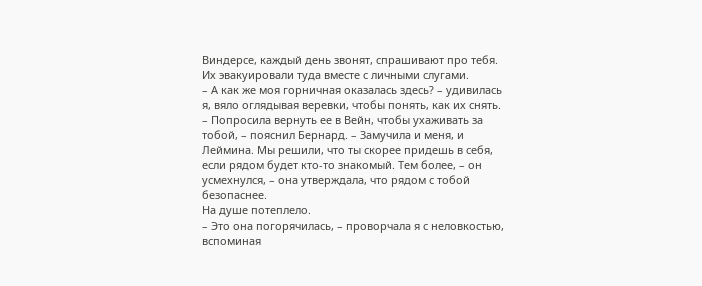Виндерсе, каждый день звонят, спрашивают про тебя. Их эвакуировали туда вместе с личными слугами.
– А как же моя горничная оказалась здесь? – удивилась я, вяло оглядывая веревки, чтобы понять, как их снять.
– Попросила вернуть ее в Вейн, чтобы ухаживать за тобой, – пояснил Бернард. – Замучила и меня, и Леймина. Мы решили, что ты скорее придешь в себя, если рядом будет кто-то знакомый. Тем более, – он усмехнулся, – она утверждала, что рядом с тобой безопаснее.
На душе потеплело.
– Это она погорячилась, – проворчала я с неловкостью, вспоминая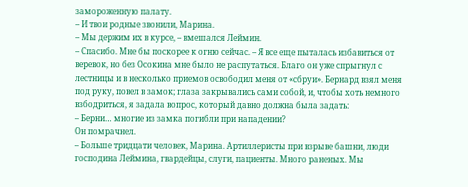замороженную палату.
– И твои родные звонили, Марина.
– Мы держим их в курсе, – вмешался Леймин.
– Спасибо. Мне бы поскорее к огню сейчас. – Я все еще пыталась избавиться от веревок, но без Осокина мне было не распутаться. Благо он уже спрыгнул с лестницы и в несколько приемов освободил меня от «сбруи». Бернард взял меня под руку, повел в замок; глаза закрывались сами собой, и, чтобы хоть немного взбодриться, я задала вопрос, который давно должна была задать:
– Берни… многие из замка погибли при нападении?
Он помрачнел.
– Больше тридцати человек, Марина. Артиллеристы при взрыве башни, люди господина Леймина, гвардейцы, слуги, пациенты. Много раненых. Мы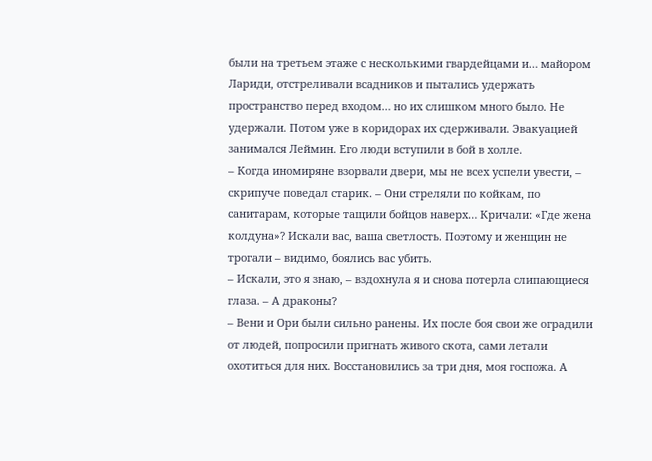были на третьем этаже с несколькими гвардейцами и… майором Лариди, отстреливали всадников и пытались удержать пространство перед входом… но их слишком много было. Не удержали. Потом уже в коридорах их сдерживали. Эвакуацией занимался Леймин. Его люди вступили в бой в холле.
– Когда иномиряне взорвали двери, мы не всех успели увести, – скрипуче поведал старик. – Они стреляли по койкам, по санитарам, которые тащили бойцов наверх… Кричали: «Где жена колдуна»? Искали вас, ваша светлость. Поэтому и женщин не трогали – видимо, боялись вас убить.
– Искали, это я знаю, – вздохнула я и снова потерла слипающиеся глаза. – А драконы?
– Вени и Ори были сильно ранены. Их после боя свои же оградили от людей, попросили пригнать живого скота, сами летали охотиться для них. Восстановились за три дня, моя госпожа. А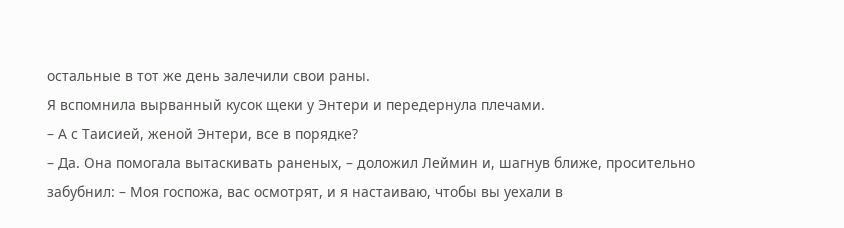остальные в тот же день залечили свои раны.
Я вспомнила вырванный кусок щеки у Энтери и передернула плечами.
– А с Таисией, женой Энтери, все в порядке?
– Да. Она помогала вытаскивать раненых, – доложил Леймин и, шагнув ближе, просительно забубнил: – Моя госпожа, вас осмотрят, и я настаиваю, чтобы вы уехали в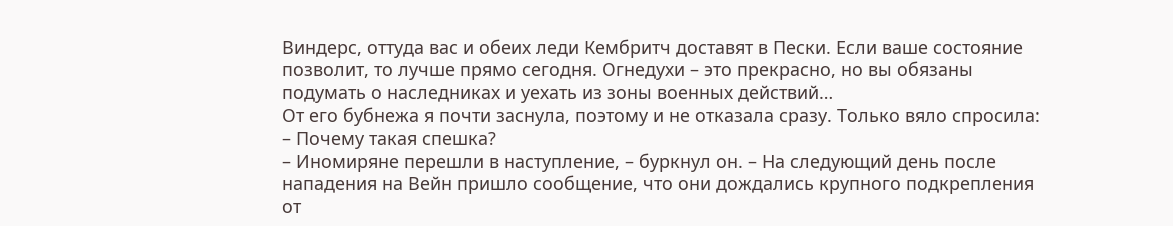Виндерс, оттуда вас и обеих леди Кембритч доставят в Пески. Если ваше состояние позволит, то лучше прямо сегодня. Огнедухи – это прекрасно, но вы обязаны подумать о наследниках и уехать из зоны военных действий…
От его бубнежа я почти заснула, поэтому и не отказала сразу. Только вяло спросила:
– Почему такая спешка?
– Иномиряне перешли в наступление, – буркнул он. – На следующий день после нападения на Вейн пришло сообщение, что они дождались крупного подкрепления от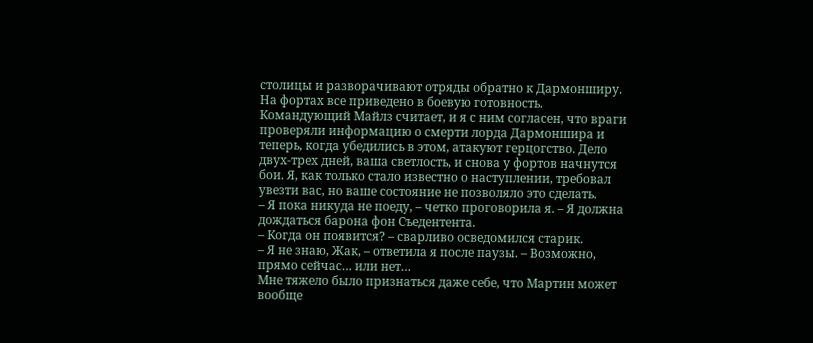столицы и разворачивают отряды обратно к Дармонширу. На фортах все приведено в боевую готовность. Командующий Майлз считает, и я с ним согласен, что враги проверяли информацию о смерти лорда Дармоншира и теперь, когда убедились в этом, атакуют герцогство. Дело двух-трех дней, ваша светлость, и снова у фортов начнутся бои. Я, как только стало известно о наступлении, требовал увезти вас, но ваше состояние не позволяло это сделать.
– Я пока никуда не поеду, – четко проговорила я. – Я должна дождаться барона фон Съедентента.
– Когда он появится? – сварливо осведомился старик.
– Я не знаю, Жак, – ответила я после паузы. – Возможно, прямо сейчас… или нет…
Мне тяжело было признаться даже себе, что Мартин может вообще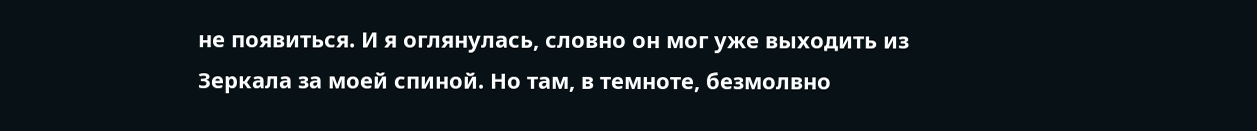не появиться. И я оглянулась, словно он мог уже выходить из Зеркала за моей спиной. Но там, в темноте, безмолвно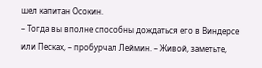шел капитан Осокин.
– Тогда вы вполне способны дождаться его в Виндерсе или Песках, – пробурчал Леймин. – Живой, заметьте,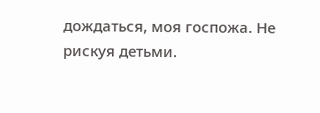дождаться, моя госпожа. Не рискуя детьми.